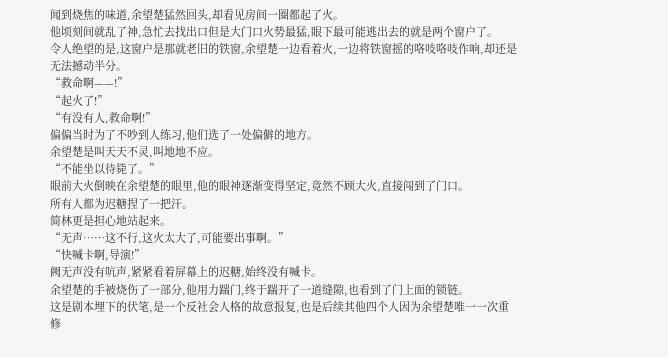闻到烧焦的味道,余望楚猛然回头,却看见房间一圈都起了火。
他顷刻间就乱了神,急忙去找出口但是大门口火势最猛,眼下最可能逃出去的就是两个窗户了。
令人绝望的是,这窗户是那就老旧的铁窗,余望楚一边看着火,一边将铁窗摇的咯吱咯吱作响,却还是无法撼动半分。
“救命啊——!”
“起火了!”
“有没有人,救命啊!”
偏偏当时为了不吵到人练习,他们选了一处偏僻的地方。
余望楚是叫天天不灵,叫地地不应。
“不能坐以待毙了。”
眼前大火倒映在余望楚的眼里,他的眼神逐渐变得坚定,竟然不顾大火,直接闯到了门口。
所有人都为迟糖捏了一把汗。
简林更是担心地站起来。
“无声……这不行,这火太大了,可能要出事啊。”
“快喊卡啊,导演!”
阙无声没有吭声,紧紧看着屏幕上的迟糖,始终没有喊卡。
余望楚的手被烧伤了一部分,他用力踹门,终于踹开了一道缝隙,也看到了门上面的锁链。
这是剧本埋下的伏笔,是一个反社会人格的故意报复,也是后续其他四个人因为余望楚唯一一次重修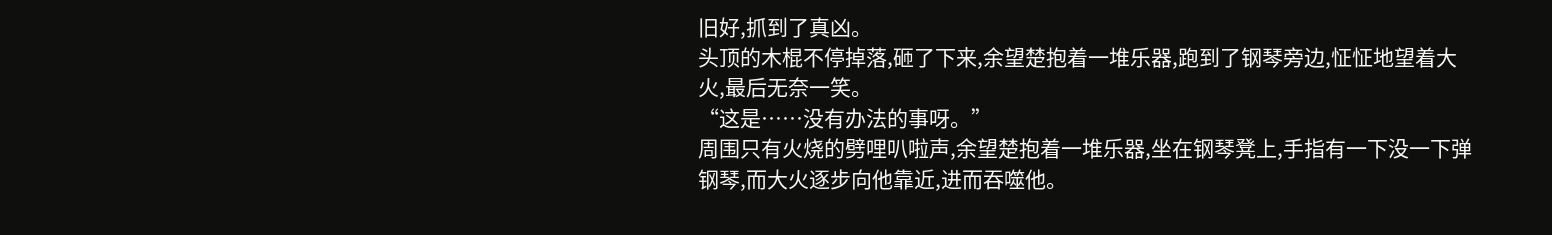旧好,抓到了真凶。
头顶的木棍不停掉落,砸了下来,余望楚抱着一堆乐器,跑到了钢琴旁边,怔怔地望着大火,最后无奈一笑。
“这是……没有办法的事呀。”
周围只有火烧的劈哩叭啦声,余望楚抱着一堆乐器,坐在钢琴凳上,手指有一下没一下弹钢琴,而大火逐步向他靠近,进而吞噬他。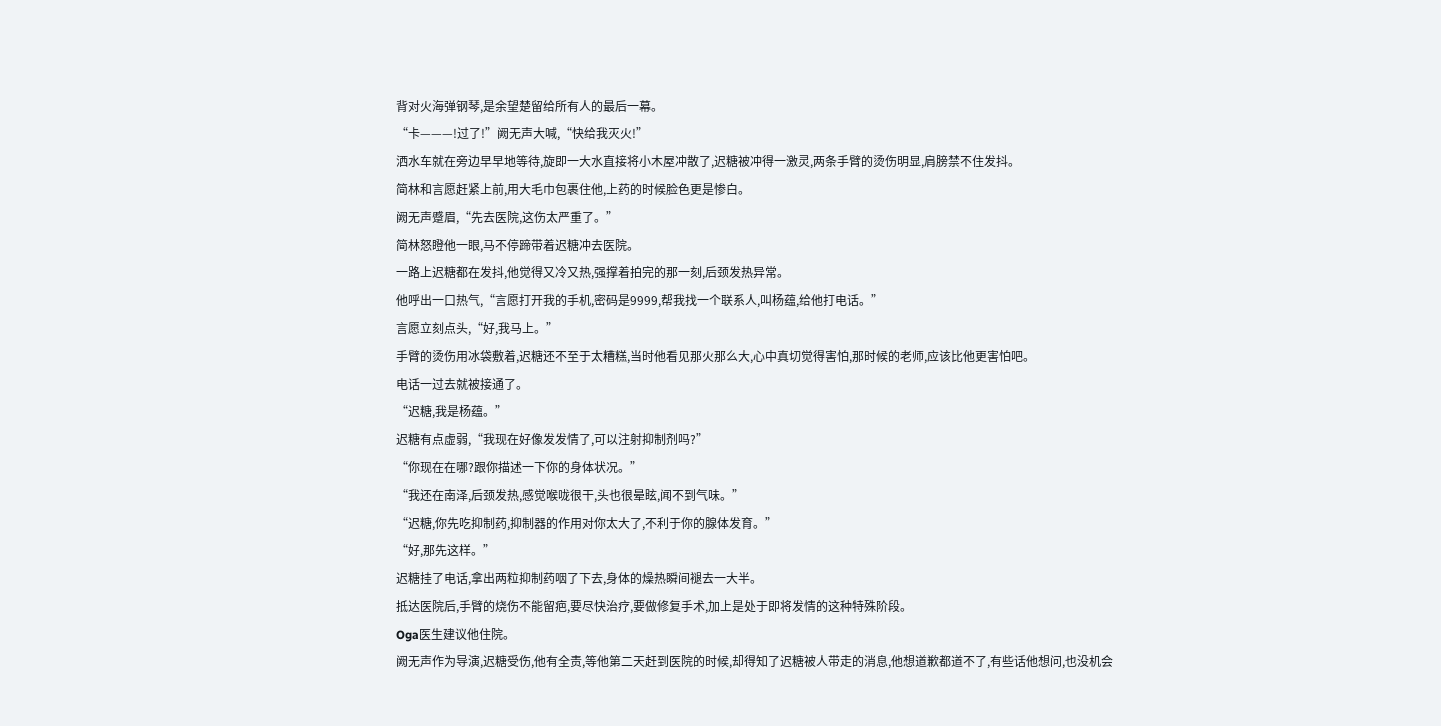背对火海弹钢琴,是余望楚留给所有人的最后一幕。
“卡———!过了!”阙无声大喊,“快给我灭火!”
洒水车就在旁边早早地等待,旋即一大水直接将小木屋冲散了,迟糖被冲得一激灵,两条手臂的烫伤明显,肩膀禁不住发抖。
简林和言愿赶紧上前,用大毛巾包裹住他,上药的时候脸色更是惨白。
阙无声蹙眉,“先去医院,这伤太严重了。”
简林怒瞪他一眼,马不停蹄带着迟糖冲去医院。
一路上迟糖都在发抖,他觉得又冷又热,强撑着拍完的那一刻,后颈发热异常。
他呼出一口热气,“言愿打开我的手机,密码是9999,帮我找一个联系人,叫杨蕴,给他打电话。”
言愿立刻点头,“好,我马上。”
手臂的烫伤用冰袋敷着,迟糖还不至于太糟糕,当时他看见那火那么大,心中真切觉得害怕,那时候的老师,应该比他更害怕吧。
电话一过去就被接通了。
“迟糖,我是杨蕴。”
迟糖有点虚弱,“我现在好像发发情了,可以注射抑制剂吗?”
“你现在在哪?跟你描述一下你的身体状况。”
“我还在南泽,后颈发热,感觉喉咙很干,头也很晕眩,闻不到气味。”
“迟糖,你先吃抑制药,抑制器的作用对你太大了,不利于你的腺体发育。”
“好,那先这样。”
迟糖挂了电话,拿出两粒抑制药咽了下去,身体的燥热瞬间褪去一大半。
抵达医院后,手臂的烧伤不能留疤,要尽快治疗,要做修复手术,加上是处于即将发情的这种特殊阶段。
Oga医生建议他住院。
阙无声作为导演,迟糖受伤,他有全责,等他第二天赶到医院的时候,却得知了迟糖被人带走的消息,他想道歉都道不了,有些话他想问,也没机会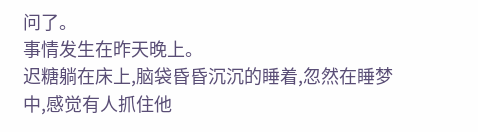问了。
事情发生在昨天晚上。
迟糖躺在床上,脑袋昏昏沉沉的睡着,忽然在睡梦中,感觉有人抓住他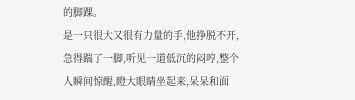的脚踝。
是一只很大又很有力量的手,他挣脱不开,急得踹了一脚,听见一道低沉的闷哼,整个人瞬间惊醒,瞪大眼睛坐起来,呆呆和面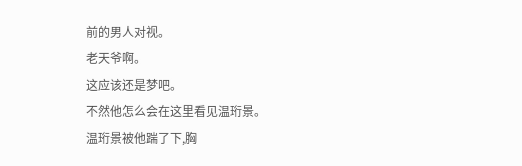前的男人对视。
老天爷啊。
这应该还是梦吧。
不然他怎么会在这里看见温珩景。
温珩景被他踹了下,胸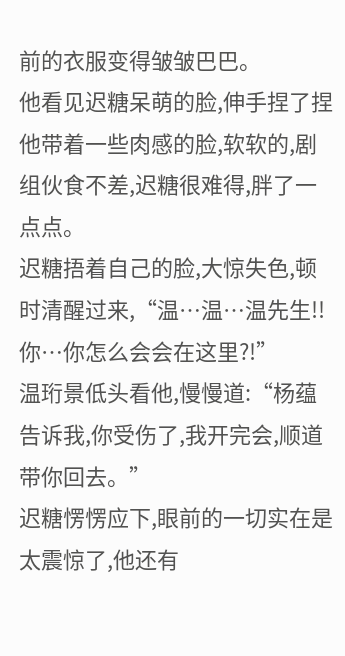前的衣服变得皱皱巴巴。
他看见迟糖呆萌的脸,伸手捏了捏他带着一些肉感的脸,软软的,剧组伙食不差,迟糖很难得,胖了一点点。
迟糖捂着自己的脸,大惊失色,顿时清醒过来,“温…温…温先生!!你…你怎么会会在这里?!”
温珩景低头看他,慢慢道:“杨蕴告诉我,你受伤了,我开完会,顺道带你回去。”
迟糖愣愣应下,眼前的一切实在是太震惊了,他还有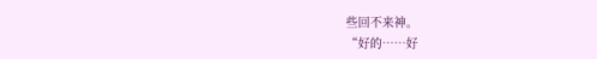些回不来神。
“好的……好